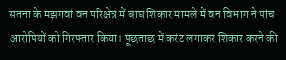सतना के मझगवां वन परिक्षेत्र में बाघ शिकार मामले में वन विभाग ने पांच आरोपियों को गिरफ्तार किया। पूछताछ में करंट लगाकर शिकार करने की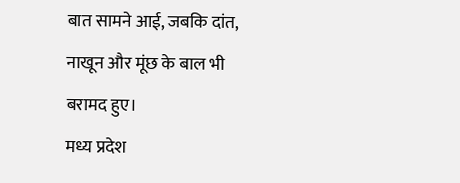बात सामने आई, जबकि दांत, नाखून और मूंछ के बाल भी बरामद हुए।
मध्य प्रदेश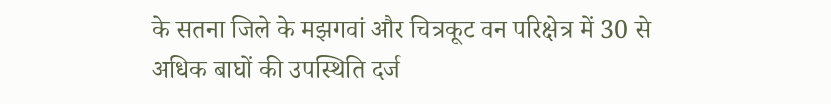के सतना जिले के मझगवां और चित्रकूट वन परिक्षेत्र में 30 से अधिक बाघों की उपस्थिति दर्ज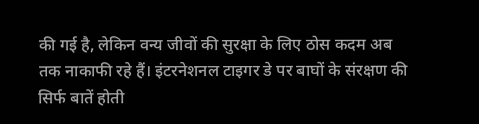की गई है, लेकिन वन्य जीवों की सुरक्षा के लिए ठोस कदम अब तक नाकाफी रहे हैं। इंटरनेशनल टाइगर डे पर बाघों के संरक्षण की सिर्फ बातें होती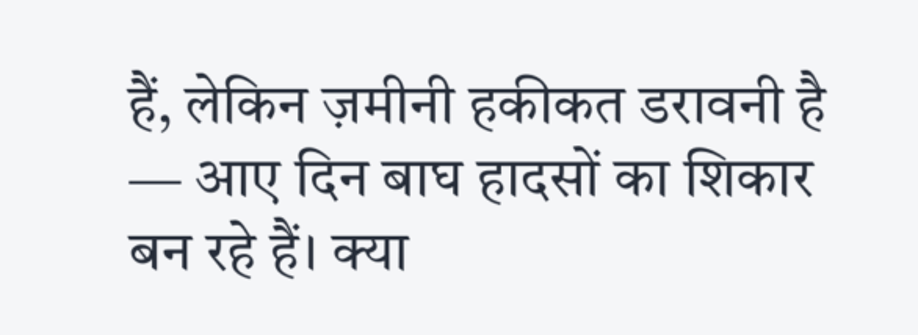हैं, लेकिन ज़मीनी हकीकत डरावनी है — आए दिन बाघ हादसों का शिकार बन रहे हैं। क्या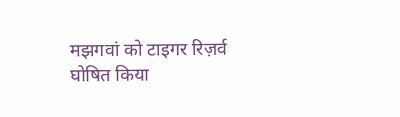मझगवां को टाइगर रिज़र्व घोषित किया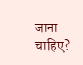जाना चाहिए?